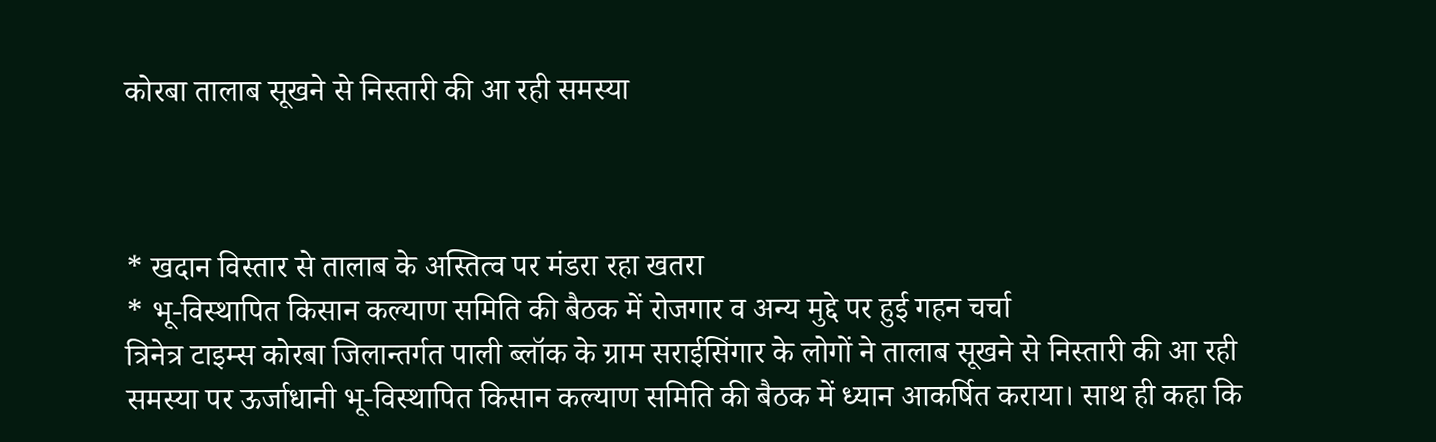कोरबा तालाब सूखने से निस्तारी की आ रही समस्या



* खदान विस्तार से तालाब के अस्तित्व पर मंडरा रहा खतरा
* भू-विस्थापित किसान कल्याण समिति की बैठक में रोजगार व अन्य मुद्दे पर हुई गहन चर्चा
त्रिनेत्र टाइम्स कोरबा जिलान्तर्गत पाली ब्लॉक के ग्राम सराईसिंगार के लोगों ने तालाब सूखने से निस्तारी की आ रही समस्या पर ऊर्जाधानी भू-विस्थापित किसान कल्याण समिति की बैठक में ध्यान आकर्षित कराया। साथ ही कहा कि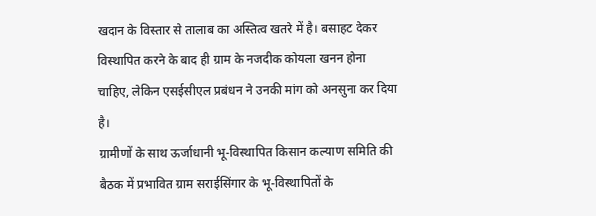खदान के विस्तार से तालाब का अस्तित्व खतरे में है। बसाहट देकर विस्थापित करने के बाद ही ग्राम के नजदीक कोयला खनन होना चाहिए, लेकिन एसईसीएल प्रबंधन ने उनकी मांग को अनसुना कर दिया है।
ग्रामीणों के साथ ऊर्जाधानी भू-विस्थापित किसान कल्याण समिति की बैठक में प्रभावित ग्राम सराईसिंगार के भू-विस्थापितों के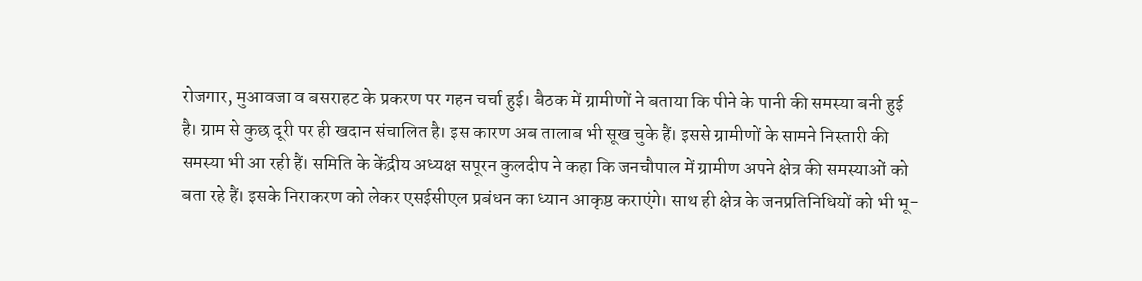रोजगार, मुआवजा व बसराहट के प्रकरण पर गहन चर्चा हुई। बैठक में ग्रामीणों ने बताया कि पीने के पानी की समस्या बनी हुई है। ग्राम से कुछ दूरी पर ही खदान संचालित है। इस कारण अब तालाब भी सूख चुके हैं। इससे ग्रामीणों के सामने निस्तारी की समस्या भी आ रही हैं। समिति के केंद्रीय अध्यक्ष सपूरन कुलदीप ने कहा कि जनचौपाल में ग्रामीण अपने क्षेत्र की समस्याओं को बता रहे हैं। इसके निराकरण को लेकर एसईसीएल प्रबंधन का ध्यान आकृष्ठ कराएंगे। साथ ही क्षेत्र के जनप्रतिनिधियों को भी भू-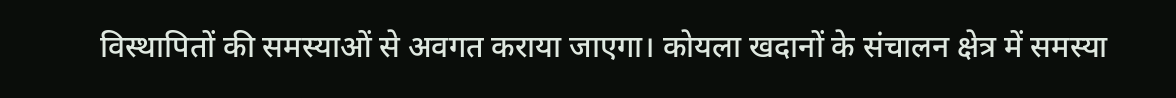विस्थापितों की समस्याओं से अवगत कराया जाएगा। कोयला खदानों के संचालन क्षेत्र में समस्या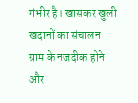गंभीर है। खासकर खुली खदानों का संचालन ग्राम के नजदीक होने और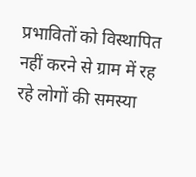प्रभावितों को विस्थापित नहीं करने से ग्राम में रह रहे लोगों की समस्या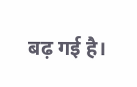बढ़ गई है।